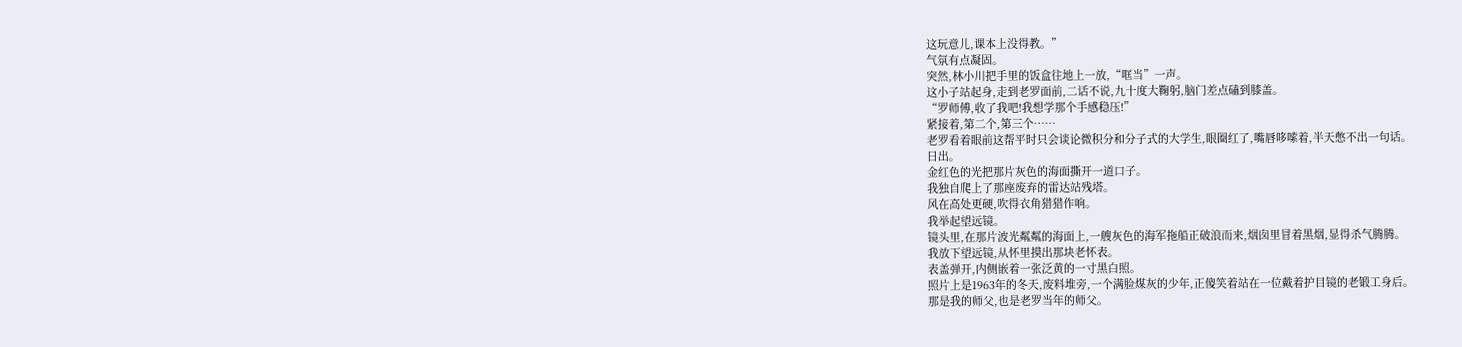这玩意儿,课本上没得教。”
气氛有点凝固。
突然,林小川把手里的饭盒往地上一放,“哐当”一声。
这小子站起身,走到老罗面前,二话不说,九十度大鞠躬,脑门差点磕到膝盖。
“罗师傅,收了我吧!我想学那个手感稳压!”
紧接着,第二个,第三个……
老罗看着眼前这帮平时只会谈论微积分和分子式的大学生,眼圈红了,嘴唇哆嗦着,半天憋不出一句话。
日出。
金红色的光把那片灰色的海面撕开一道口子。
我独自爬上了那座废弃的雷达站残塔。
风在高处更硬,吹得衣角猎猎作响。
我举起望远镜。
镜头里,在那片波光粼粼的海面上,一艘灰色的海军拖船正破浪而来,烟囱里冒着黑烟,显得杀气腾腾。
我放下望远镜,从怀里摸出那块老怀表。
表盖弹开,内侧嵌着一张泛黄的一寸黑白照。
照片上是1963年的冬天,废料堆旁,一个满脸煤灰的少年,正傻笑着站在一位戴着护目镜的老锻工身后。
那是我的师父,也是老罗当年的师父。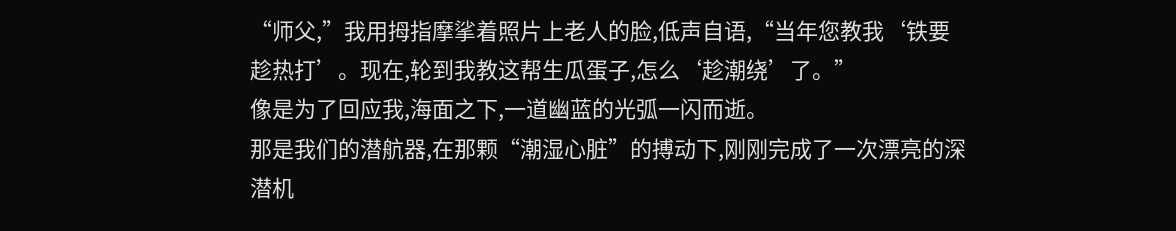“师父,”我用拇指摩挲着照片上老人的脸,低声自语,“当年您教我‘铁要趁热打’。现在,轮到我教这帮生瓜蛋子,怎么‘趁潮绕’了。”
像是为了回应我,海面之下,一道幽蓝的光弧一闪而逝。
那是我们的潜航器,在那颗“潮湿心脏”的搏动下,刚刚完成了一次漂亮的深潜机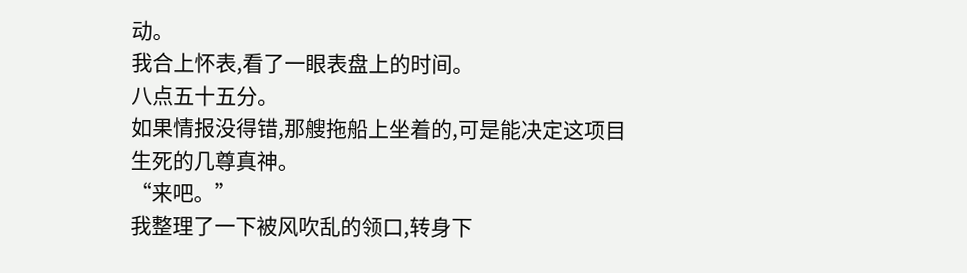动。
我合上怀表,看了一眼表盘上的时间。
八点五十五分。
如果情报没得错,那艘拖船上坐着的,可是能决定这项目生死的几尊真神。
“来吧。”
我整理了一下被风吹乱的领口,转身下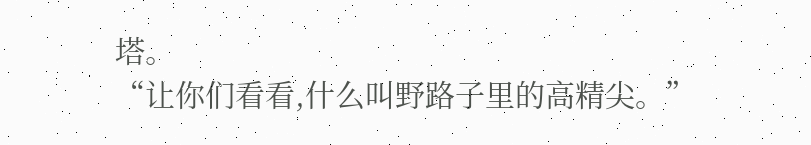塔。
“让你们看看,什么叫野路子里的高精尖。”